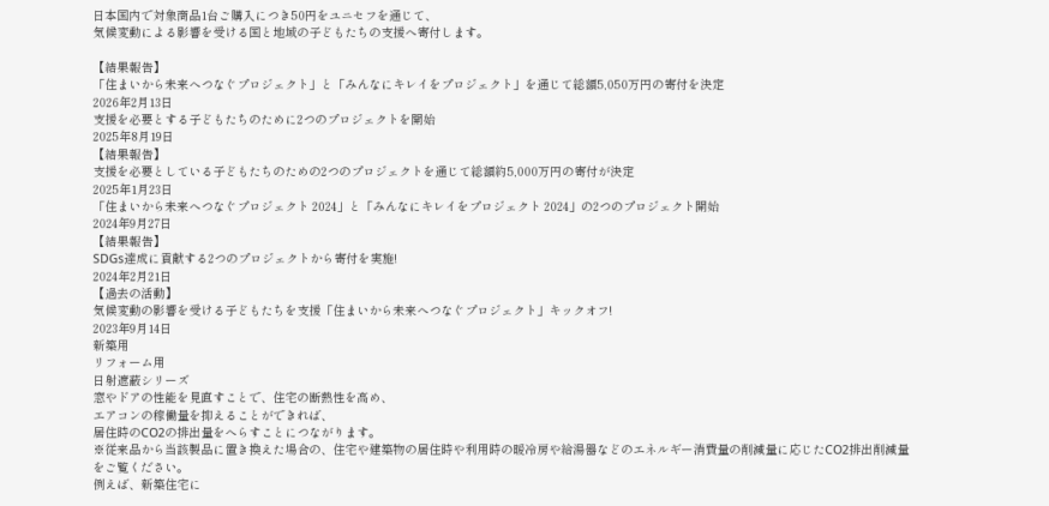日本国内で対象商品1台ご購入につき50円をユニセフを通じて、
気候変動による影響を受ける国と地域の子どもたちの支援へ寄付します。

【結果報告】
「住まいから未来へつなぐプロジェクト」と「みんなにキレイをプロジェクト」を通じて総額5,050万円の寄付を決定
2026年2月13日
支援を必要とする子どもたちのために2つのプロジェクトを開始
2025年8月19日
【結果報告】
支援を必要としている子どもたちのための2つのプロジェクトを通じて総額約5,000万円の寄付が決定
2025年1月23日
「住まいから未来へつなぐプロジェクト 2024」と「みんなにキレイをプロジェクト 2024」の2つのプロジェクト開始
2024年9月27日
【結果報告】
SDGs達成に貢献する2つのプロジェクトから寄付を実施!
2024年2月21日
【過去の活動】
気候変動の影響を受ける子どもたちを支援「住まいから未来へつなぐプロジェクト」キックオフ!
2023年9月14日
新築用
リフォーム用
日射遮蔽シリーズ
窓やドアの性能を見直すことで、住宅の断熱性を高め、
エアコンの稼働量を抑えることができれば、
居住時のCO2の排出量をへらすことにつながります。
※従来品から当該製品に置き換えた場合の、住宅や建築物の居住時や利用時の暖冷房や給湯器などのエネルギー消費量の削減量に応じたCO2排出削減量
をご覧ください。
例えば、新築住宅に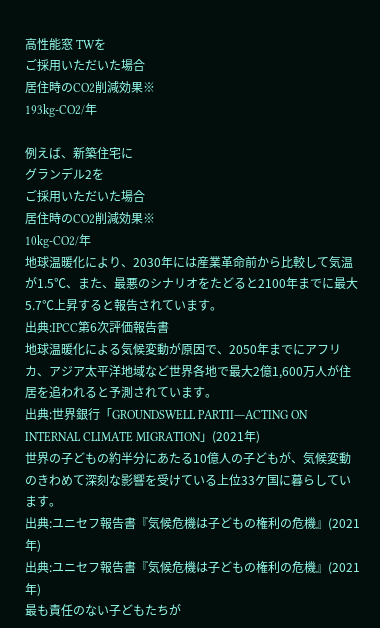高性能窓 TWを
ご採用いただいた場合
居住時のCO2削減効果※
193kg-CO2/年

例えば、新築住宅に
グランデル2を
ご採用いただいた場合
居住時のCO2削減効果※
10kg-CO2/年
地球温暖化により、2030年には産業革命前から比較して気温が1.5℃、また、最悪のシナリオをたどると2100年までに最大5.7℃上昇すると報告されています。
出典:IPCC第6次評価報告書
地球温暖化による気候変動が原因で、2050年までにアフリカ、アジア太平洋地域など世界各地で最大2億1,600万人が住居を追われると予測されています。
出典:世界銀行「GROUNDSWELL PARTII―ACTING ON INTERNAL CLIMATE MIGRATION」(2021年)
世界の子どもの約半分にあたる10億人の子どもが、気候変動のきわめて深刻な影響を受けている上位33ケ国に暮らしています。
出典:ユニセフ報告書『気候危機は子どもの権利の危機』(2021年)
出典:ユニセフ報告書『気候危機は子どもの権利の危機』(2021年)
最も責任のない子どもたちが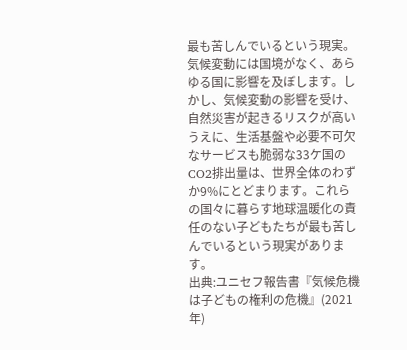最も苦しんでいるという現実。
気候変動には国境がなく、あらゆる国に影響を及ぼします。しかし、気候変動の影響を受け、自然災害が起きるリスクが高いうえに、生活基盤や必要不可欠なサービスも脆弱な33ケ国のCO2排出量は、世界全体のわずか9%にとどまります。これらの国々に暮らす地球温暖化の責任のない子どもたちが最も苦しんでいるという現実があります。
出典:ユニセフ報告書『気候危機は子どもの権利の危機』(2021年)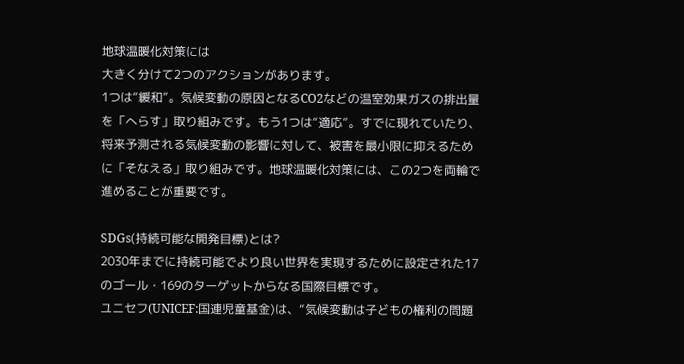地球温暖化対策には
大きく分けて2つのアクションがあります。
1つは“緩和”。気候変動の原因となるCO2などの温室効果ガスの排出量を「へらす」取り組みです。もう1つは“適応”。すでに現れていたり、将来予測される気候変動の影響に対して、被害を最小限に抑えるために「そなえる」取り組みです。地球温暖化対策には、この2つを両輪で進めることが重要です。

SDGs(持続可能な開発目標)とは?
2030年までに持続可能でより良い世界を実現するために設定された17のゴール・169のターゲットからなる国際目標です。
ユニセフ(UNICEF:国連児童基金)は、“気候変動は子どもの権利の問題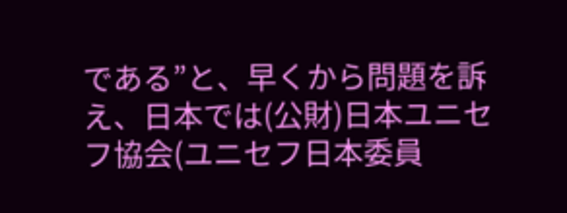である”と、早くから問題を訴え、日本では(公財)日本ユニセフ協会(ユニセフ日本委員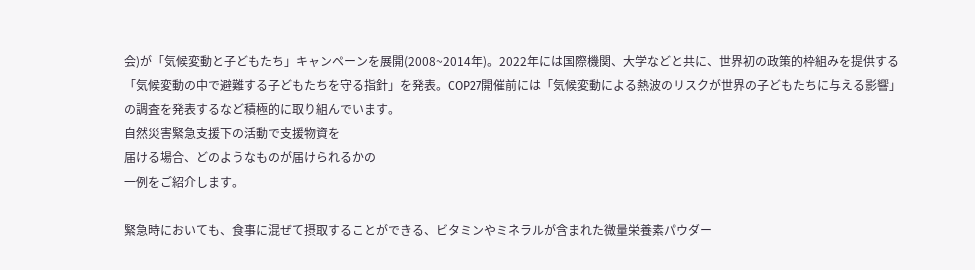会)が「気候変動と子どもたち」キャンペーンを展開(2008~2014年)。2022年には国際機関、大学などと共に、世界初の政策的枠組みを提供する「気候変動の中で避難する子どもたちを守る指針」を発表。COP27開催前には「気候変動による熱波のリスクが世界の子どもたちに与える影響」の調査を発表するなど積極的に取り組んでいます。
自然災害緊急支援下の活動で支援物資を
届ける場合、どのようなものが届けられるかの
一例をご紹介します。

緊急時においても、食事に混ぜて摂取することができる、ビタミンやミネラルが含まれた微量栄養素パウダー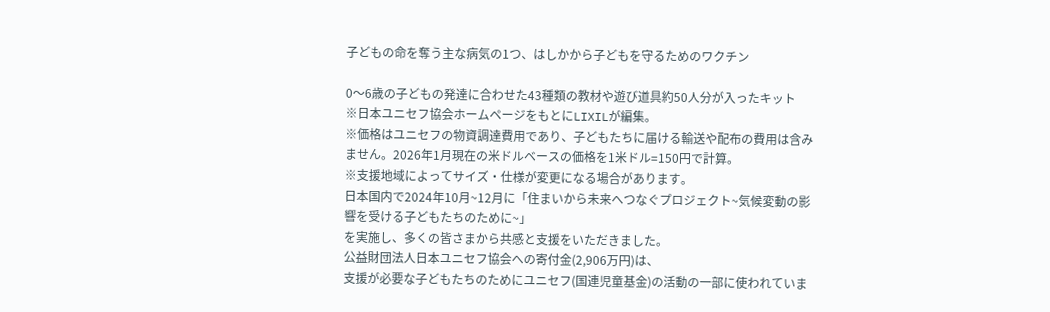子どもの命を奪う主な病気の1つ、はしかから子どもを守るためのワクチン

0〜6歳の子どもの発達に合わせた43種類の教材や遊び道具約50人分が入ったキット
※日本ユニセフ協会ホームページをもとにLIXILが編集。
※価格はユニセフの物資調達費用であり、子どもたちに届ける輸送や配布の費用は含みません。2026年1月現在の米ドルベースの価格を1米ドル=150円で計算。
※支援地域によってサイズ・仕様が変更になる場合があります。
日本国内で2024年10月~12月に「住まいから未来へつなぐプロジェクト~気候変動の影響を受ける子どもたちのために~」
を実施し、多くの皆さまから共感と支援をいただきました。
公益財団法人日本ユニセフ協会への寄付金(2,906万円)は、
支援が必要な子どもたちのためにユニセフ(国連児童基金)の活動の一部に使われていま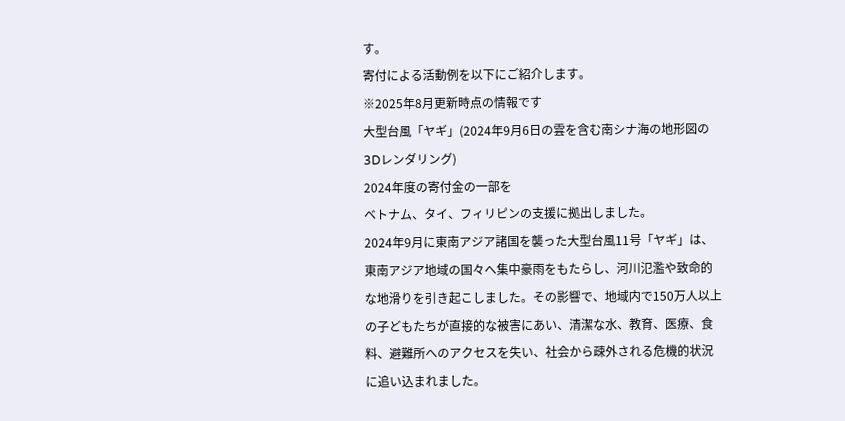す。
寄付による活動例を以下にご紹介します。
※2025年8月更新時点の情報です
大型台風「ヤギ」(2024年9月6日の雲を含む南シナ海の地形図の3Dレンダリング)
2024年度の寄付金の一部を
ベトナム、タイ、フィリピンの支援に拠出しました。
2024年9月に東南アジア諸国を襲った大型台風11号「ヤギ」は、東南アジア地域の国々へ集中豪雨をもたらし、河川氾濫や致命的な地滑りを引き起こしました。その影響で、地域内で150万人以上の子どもたちが直接的な被害にあい、清潔な水、教育、医療、食料、避難所へのアクセスを失い、社会から疎外される危機的状況に追い込まれました。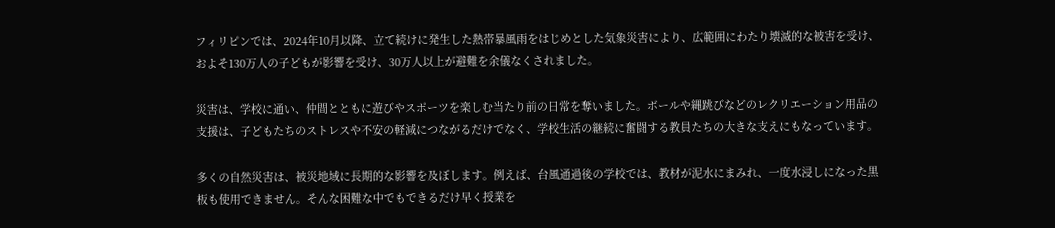フィリピンでは、2024年10月以降、立て続けに発生した熱帯暴風雨をはじめとした気象災害により、広範囲にわたり壊滅的な被害を受け、およそ130万人の子どもが影響を受け、30万人以上が避難を余儀なくされました。

災害は、学校に通い、仲間とともに遊びやスポーツを楽しむ当たり前の日常を奪いました。ボールや縄跳びなどのレクリエーション用品の支援は、子どもたちのストレスや不安の軽減につながるだけでなく、学校生活の継続に奮闘する教員たちの大きな支えにもなっています。

多くの自然災害は、被災地域に長期的な影響を及ぼします。例えば、台風通過後の学校では、教材が泥水にまみれ、一度水浸しになった黒板も使用できません。そんな困難な中でもできるだけ早く授業を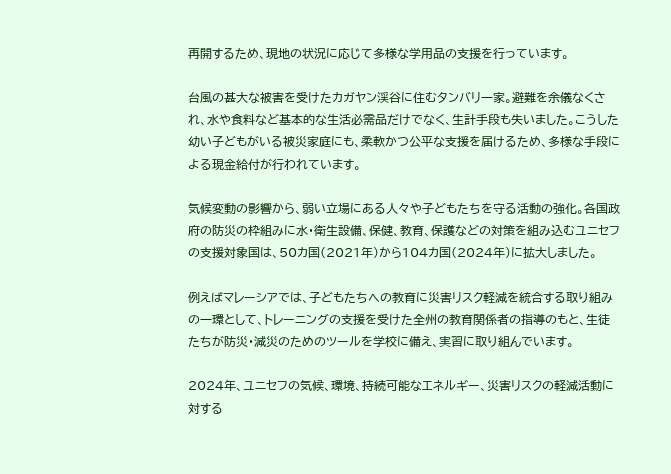再開するため、現地の状況に応じて多様な学用品の支援を行っています。

台風の甚大な被害を受けたカガヤン渓谷に住むタンバリ一家。避難を余儀なくされ、水や食料など基本的な生活必需品だけでなく、生計手段も失いました。こうした幼い子どもがいる被災家庭にも、柔軟かつ公平な支援を届けるため、多様な手段による現金給付が行われています。

気候変動の影響から、弱い立場にある人々や子どもたちを守る活動の強化。各国政府の防災の枠組みに水・衛生設備、保健、教育、保護などの対策を組み込むユニセフの支援対象国は、50カ国(2021年)から104カ国(2024年)に拡大しました。

例えばマレーシアでは、子どもたちへの教育に災害リスク軽減を統合する取り組みの一環として、トレーニングの支援を受けた全州の教育関係者の指導のもと、生徒たちが防災・減災のためのツールを学校に備え、実習に取り組んでいます。

2024年、ユニセフの気候、環境、持続可能なエネルギー、災害リスクの軽減活動に対する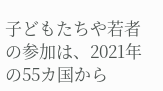子どもたちや若者の参加は、2021年の55カ国から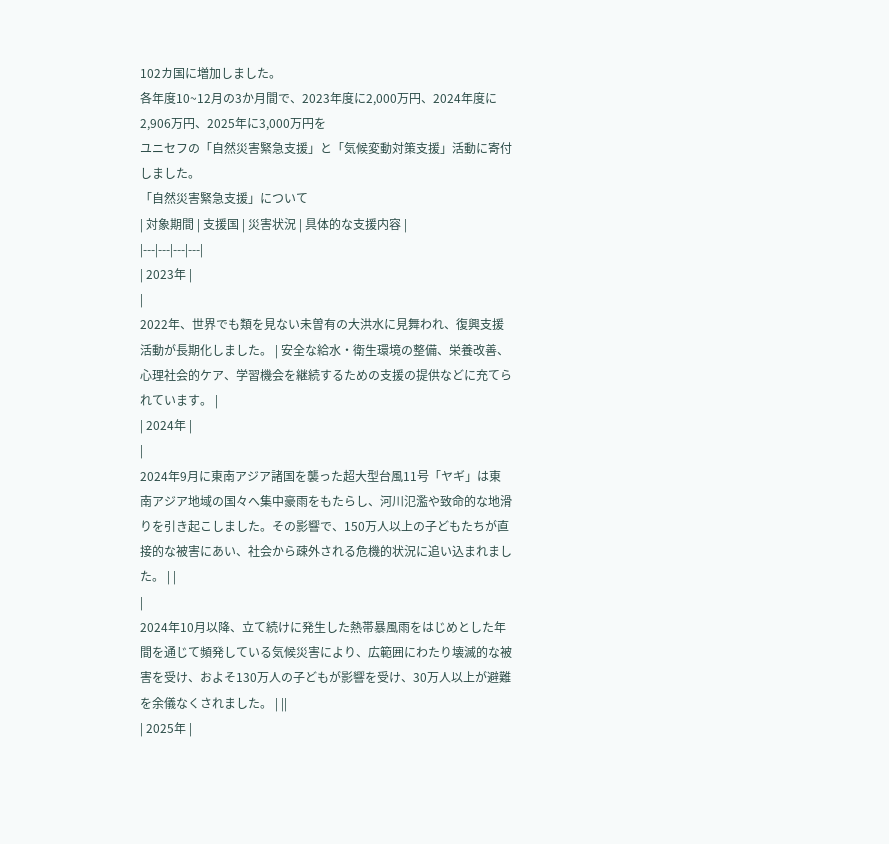102カ国に増加しました。
各年度10~12月の3か月間で、2023年度に2,000万円、2024年度に2,906万円、2025年に3,000万円を
ユニセフの「自然災害緊急支援」と「気候変動対策支援」活動に寄付しました。
「自然災害緊急支援」について
| 対象期間 | 支援国 | 災害状況 | 具体的な支援内容 |
|---|---|---|---|
| 2023年 |
|
2022年、世界でも類を見ない未曽有の大洪水に見舞われ、復興支援活動が長期化しました。 | 安全な給水・衛生環境の整備、栄養改善、心理社会的ケア、学習機会を継続するための支援の提供などに充てられています。 |
| 2024年 |
|
2024年9月に東南アジア諸国を襲った超大型台風11号「ヤギ」は東南アジア地域の国々へ集中豪雨をもたらし、河川氾濫や致命的な地滑りを引き起こしました。その影響で、150万人以上の子どもたちが直接的な被害にあい、社会から疎外される危機的状況に追い込まれました。 | |
|
2024年10月以降、立て続けに発生した熱帯暴風雨をはじめとした年間を通じて頻発している気候災害により、広範囲にわたり壊滅的な被害を受け、およそ130万人の子どもが影響を受け、30万人以上が避難を余儀なくされました。 | ||
| 2025年 |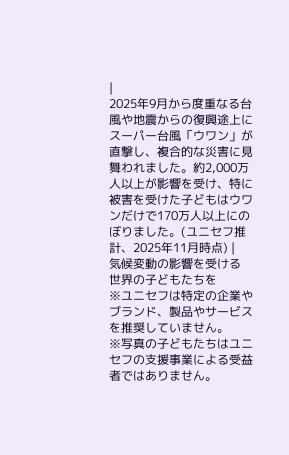|
2025年9月から度重なる台風や地震からの復興途上にスーパー台風「ウワン」が直撃し、複合的な災害に見舞われました。約2,000万人以上が影響を受け、特に被害を受けた子どもはウワンだけで170万人以上にのぼりました。(ユニセフ推計、2025年11月時点) |
気候変動の影響を受ける
世界の子どもたちを
※ユニセフは特定の企業やブランド、製品やサービスを推奨していません。
※写真の子どもたちはユニセフの支援事業による受益者ではありません。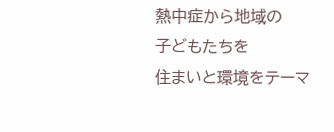熱中症から地域の
子どもたちを
住まいと環境をテーマ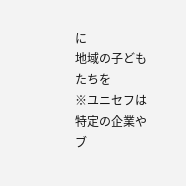に
地域の子どもたちを
※ユニセフは特定の企業やブ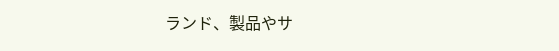ランド、製品やサ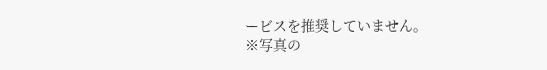ービスを推奨していません。
※写真の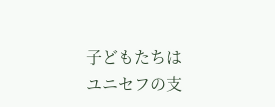子どもたちはユニセフの支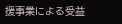援事業による受益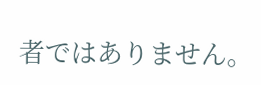者ではありません。